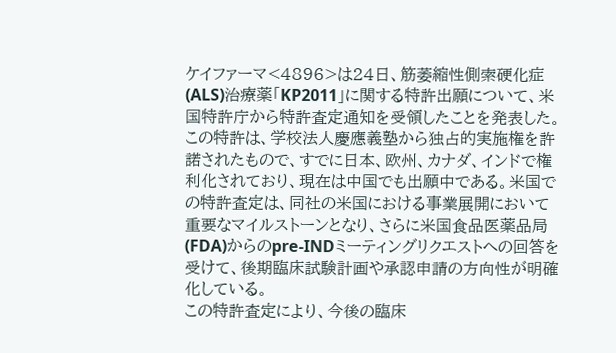ケイファーマ<4896>は24日、筋萎縮性側索硬化症(ALS)治療薬「KP2011」に関する特許出願について、米国特許庁から特許査定通知を受領したことを発表した。
この特許は、学校法人慶應義塾から独占的実施権を許諾されたもので、すでに日本、欧州、カナダ、インドで権利化されており、現在は中国でも出願中である。米国での特許査定は、同社の米国における事業展開において重要なマイルストーンとなり、さらに米国食品医薬品局(FDA)からのpre-INDミーティングリクエストへの回答を受けて、後期臨床試験計画や承認申請の方向性が明確化している。
この特許査定により、今後の臨床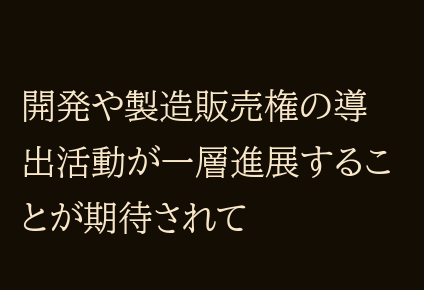開発や製造販売権の導出活動が一層進展することが期待されて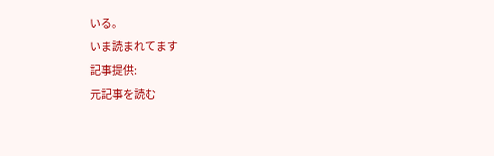いる。
いま読まれてます
記事提供:
元記事を読む